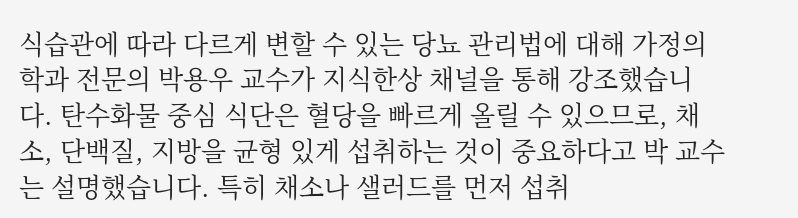식습관에 따라 다르게 변할 수 있는 당뇨 관리법에 대해 가정의학과 전문의 박용우 교수가 지식한상 채널을 통해 강조했습니다. 탄수화물 중심 식단은 혈당을 빠르게 올릴 수 있으므로, 채소, 단백질, 지방을 균형 있게 섭취하는 것이 중요하다고 박 교수는 설명했습니다. 특히 채소나 샐러드를 먼저 섭취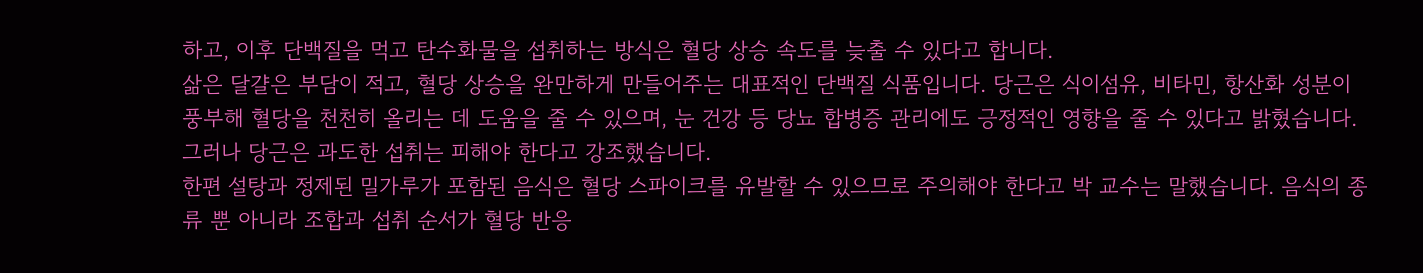하고, 이후 단백질을 먹고 탄수화물을 섭취하는 방식은 혈당 상승 속도를 늦출 수 있다고 합니다.
삶은 달걀은 부담이 적고, 혈당 상승을 완만하게 만들어주는 대표적인 단백질 식품입니다. 당근은 식이섬유, 비타민, 항산화 성분이 풍부해 혈당을 천천히 올리는 데 도움을 줄 수 있으며, 눈 건강 등 당뇨 합병증 관리에도 긍정적인 영향을 줄 수 있다고 밝혔습니다. 그러나 당근은 과도한 섭취는 피해야 한다고 강조했습니다.
한편 설탕과 정제된 밀가루가 포함된 음식은 혈당 스파이크를 유발할 수 있으므로 주의해야 한다고 박 교수는 말했습니다. 음식의 종류 뿐 아니라 조합과 섭취 순서가 혈당 반응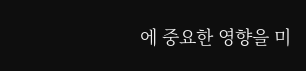에 중요한 영향을 미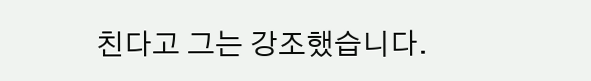친다고 그는 강조했습니다.